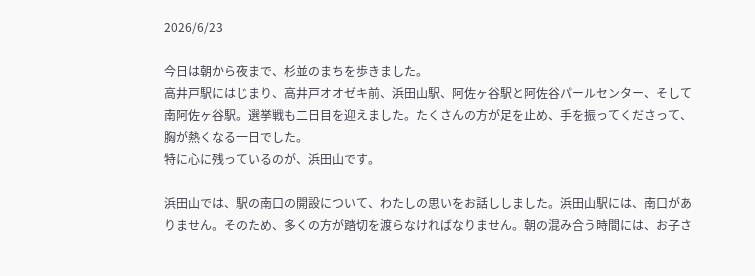2026/6/23

今日は朝から夜まで、杉並のまちを歩きました。
高井戸駅にはじまり、高井戸オオゼキ前、浜田山駅、阿佐ヶ谷駅と阿佐谷パールセンター、そして南阿佐ヶ谷駅。選挙戦も二日目を迎えました。たくさんの方が足を止め、手を振ってくださって、胸が熱くなる一日でした。
特に心に残っているのが、浜田山です。

浜田山では、駅の南口の開設について、わたしの思いをお話ししました。浜田山駅には、南口がありません。そのため、多くの方が踏切を渡らなければなりません。朝の混み合う時間には、お子さ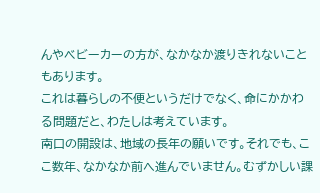んやベビーカーの方が、なかなか渡りきれないこともあります。
これは暮らしの不便というだけでなく、命にかかわる問題だと、わたしは考えています。
南口の開設は、地域の長年の願いです。それでも、ここ数年、なかなか前へ進んでいません。むずかしい課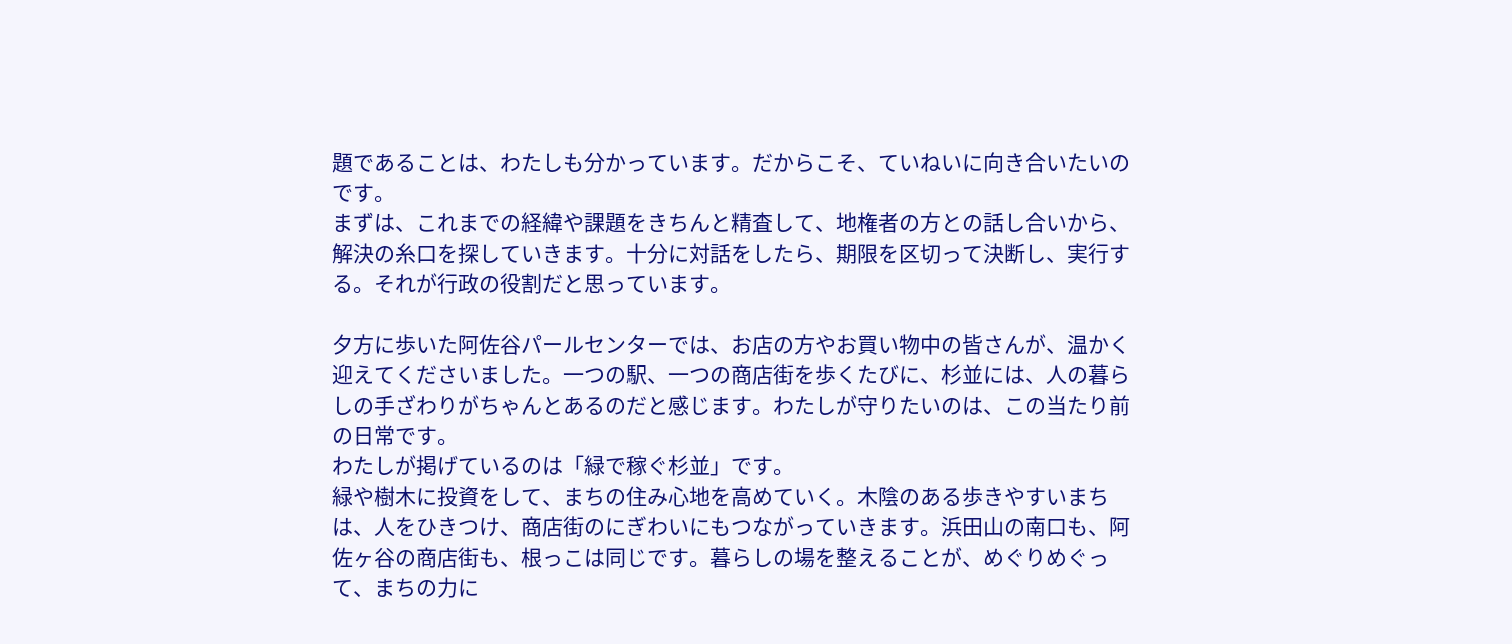題であることは、わたしも分かっています。だからこそ、ていねいに向き合いたいのです。
まずは、これまでの経緯や課題をきちんと精査して、地権者の方との話し合いから、解決の糸口を探していきます。十分に対話をしたら、期限を区切って決断し、実行する。それが行政の役割だと思っています。

夕方に歩いた阿佐谷パールセンターでは、お店の方やお買い物中の皆さんが、温かく迎えてくださいました。一つの駅、一つの商店街を歩くたびに、杉並には、人の暮らしの手ざわりがちゃんとあるのだと感じます。わたしが守りたいのは、この当たり前の日常です。
わたしが掲げているのは「緑で稼ぐ杉並」です。
緑や樹木に投資をして、まちの住み心地を高めていく。木陰のある歩きやすいまちは、人をひきつけ、商店街のにぎわいにもつながっていきます。浜田山の南口も、阿佐ヶ谷の商店街も、根っこは同じです。暮らしの場を整えることが、めぐりめぐって、まちの力に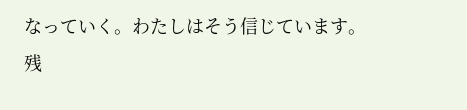なっていく。わたしはそう信じています。
残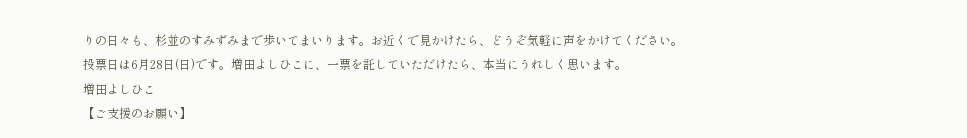りの日々も、杉並のすみずみまで歩いてまいります。お近くで見かけたら、どうぞ気軽に声をかけてください。
投票日は6月28日(日)です。増田よしひこに、一票を託していただけたら、本当にうれしく思います。
増田よしひこ
【ご支援のお願い】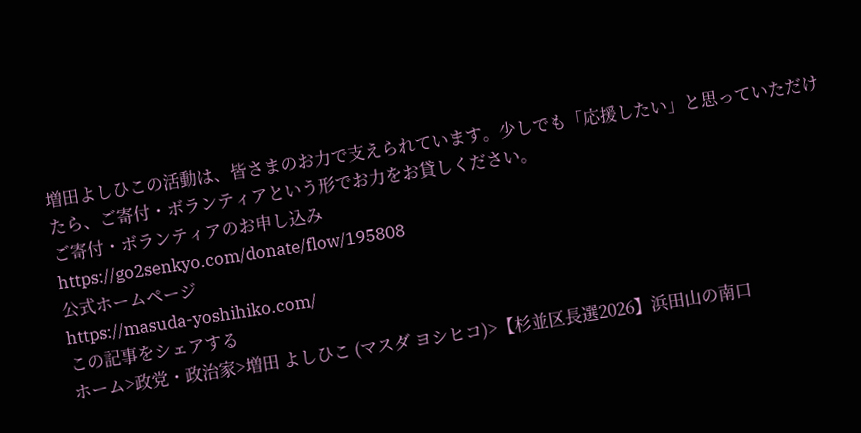増田よしひこの活動は、皆さまのお力で支えられています。少しでも「応援したい」と思っていただけたら、ご寄付・ボランティアという形でお力をお貸しください。
ご寄付・ボランティアのお申し込み
https://go2senkyo.com/donate/flow/195808
公式ホームページ
https://masuda-yoshihiko.com/
この記事をシェアする
ホーム>政党・政治家>増田 よしひこ (マスダ ヨシヒコ)>【杉並区長選2026】浜田山の南口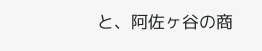と、阿佐ヶ谷の商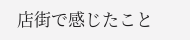店街で感じたこと